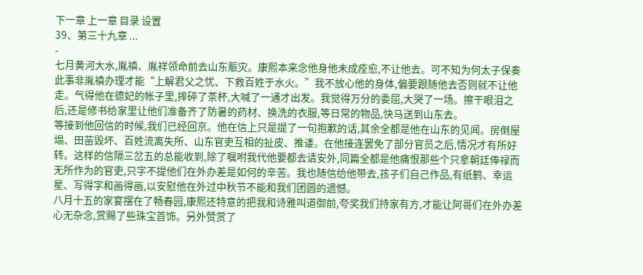下一章 上一章 目录 设置
39、第三十九章 ...
-
七月黄河大水,胤禛、胤祥领命前去山东赈灾。康熙本来念他身他未成痊愈,不让他去。可不知为何太子保奏此事非胤禛办理才能“上解君父之忧、下救百姓于水火。”我不放心他的身体,偏要跟随他去否则就不让他走。气得他在德妃的帐子里,摔碎了茶杯,大喊了一通才出发。我觉得万分的委屈,大哭了一场。擦干眼泪之后,还是修书给家里让他们准备齐了防暑的药材、换洗的衣服,等日常的物品,快马送到山东去。
等接到他回信的时候,我们已经回京。他在信上只是提了一句抱歉的话,其余全都是他在山东的见闻。房倒屋塌、田苗毁坏、百姓流离失所、山东官吏互相的扯皮、推诿。在他接连罢免了部分官员之后,情况才有所好转。这样的信隔三岔五的总能收到,除了嘱咐我代他要都去请安外,同篇全都是他痛恨那些个只拿朝廷俸禄而无所作为的官吏,只字不提他们在外办差是如何的辛苦。我也随信给他带去,孩子们自己作品,有纸鹤、幸运星、写得字和画得画,以安慰他在外过中秋节不能和我们团圆的遗憾。
八月十五的家宴摆在了畅春园,康熙还特意的把我和诗雅叫道御前,夸奖我们持家有方,才能让阿哥们在外办差心无杂念,赏赐了些珠宝首饰。另外赞赏了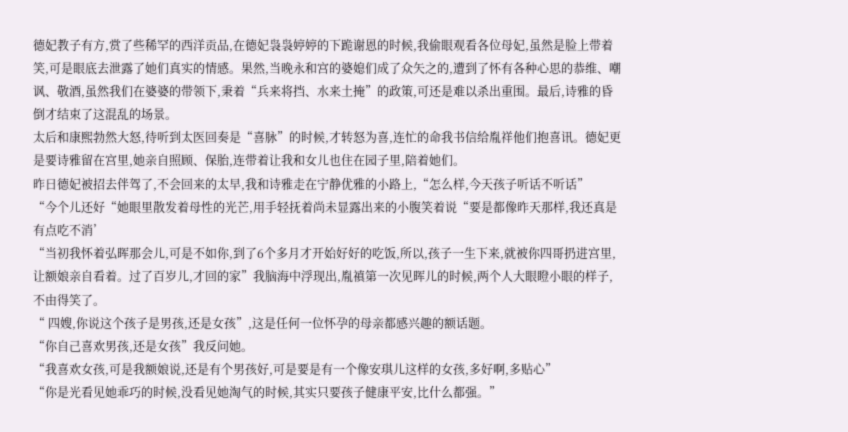德妃教子有方,赏了些稀罕的西洋贡品,在德妃袅袅婷婷的下跪谢恩的时候,我偷眼观看各位母妃,虽然是脸上带着笑,可是眼底去泄露了她们真实的情感。果然,当晚永和宫的婆媳们成了众矢之的,遭到了怀有各种心思的恭维、嘲讽、敬酒,虽然我们在婆婆的带领下,秉着“兵来将挡、水来土掩”的政策,可还是难以杀出重围。最后,诗雅的昏倒才结束了这混乱的场景。
太后和康熙勃然大怒,待听到太医回奏是“喜脉”的时候,才转怒为喜,连忙的命我书信给胤祥他们抱喜讯。德妃更是要诗雅留在宫里,她亲自照顾、保胎,连带着让我和女儿也住在园子里,陪着她们。
昨日德妃被招去伴驾了,不会回来的太早,我和诗雅走在宁静优雅的小路上,“怎么样,今天孩子听话不听话”
“今个儿还好“她眼里散发着母性的光芒,用手轻抚着尚未显露出来的小腹笑着说“要是都像昨天那样,我还真是有点吃不消’
“当初我怀着弘晖那会儿,可是不如你,到了6个多月才开始好好的吃饭,所以,孩子一生下来,就被你四哥扔进宫里,让额娘亲自看着。过了百岁儿,才回的家”我脑海中浮现出,胤禛第一次见晖儿的时候,两个人大眼瞪小眼的样子,不由得笑了。
“ 四嫂,你说这个孩子是男孩,还是女孩”,这是任何一位怀孕的母亲都感兴趣的额话题。
“你自己喜欢男孩,还是女孩”我反问她。
“我喜欢女孩,可是我额娘说,还是有个男孩好,可是要是有一个像安琪儿这样的女孩,多好啊,多贴心”
“你是光看见她乖巧的时候,没看见她淘气的时候,其实只要孩子健康平安,比什么都强。”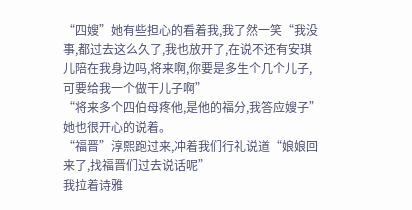“四嫂”她有些担心的看着我,我了然一笑“我没事,都过去这么久了,我也放开了,在说不还有安琪儿陪在我身边吗,将来啊,你要是多生个几个儿子,可要给我一个做干儿子啊”
“将来多个四伯母疼他,是他的福分,我答应嫂子”她也很开心的说着。
“福晋”淳熙跑过来,冲着我们行礼说道“娘娘回来了,找福晋们过去说话呢”
我拉着诗雅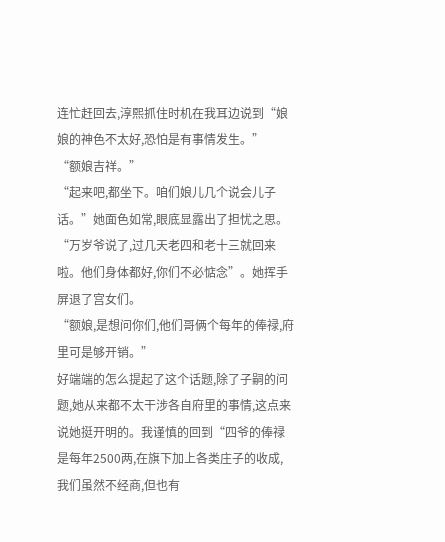连忙赶回去,淳熙抓住时机在我耳边说到“娘娘的神色不太好,恐怕是有事情发生。”
“额娘吉祥。”
“起来吧,都坐下。咱们娘儿几个说会儿子话。”她面色如常,眼底显露出了担忧之思。
“万岁爷说了,过几天老四和老十三就回来啦。他们身体都好,你们不必惦念”。她挥手屏退了宫女们。
“额娘,是想问你们,他们哥俩个每年的俸禄,府里可是够开销。”
好端端的怎么提起了这个话题,除了子嗣的问题,她从来都不太干涉各自府里的事情,这点来说她挺开明的。我谨慎的回到“四爷的俸禄是每年2500两,在旗下加上各类庄子的收成,我们虽然不经商,但也有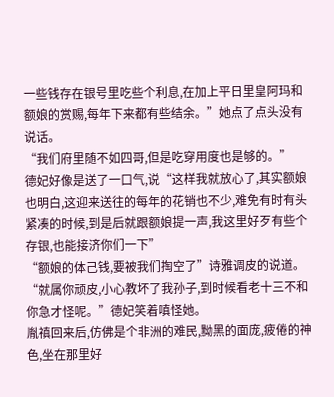一些钱存在银号里吃些个利息,在加上平日里皇阿玛和额娘的赏赐,每年下来都有些结余。”她点了点头没有说话。
“我们府里随不如四哥,但是吃穿用度也是够的。”
德妃好像是送了一口气,说“这样我就放心了,其实额娘也明白,这迎来送往的每年的花销也不少,难免有时有头紧凑的时候,到是后就跟额娘提一声,我这里好歹有些个存银,也能接济你们一下”
“额娘的体己钱,要被我们掏空了”诗雅调皮的说道。
“就属你顽皮,小心教坏了我孙子,到时候看老十三不和你急才怪呢。”德妃笑着嗔怪她。
胤禛回来后,仿佛是个非洲的难民,黝黑的面庞,疲倦的神色,坐在那里好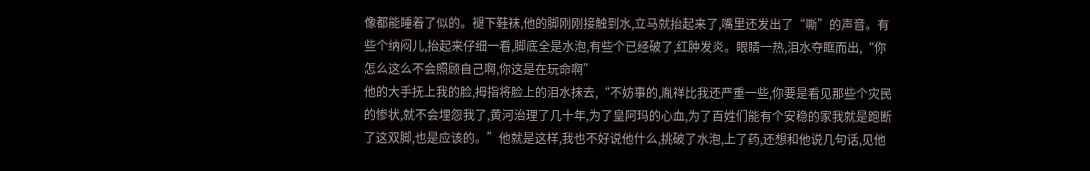像都能睡着了似的。褪下鞋袜,他的脚刚刚接触到水,立马就抬起来了,嘴里还发出了“嘶”的声音。有些个纳闷儿,抬起来仔细一看,脚底全是水泡,有些个已经破了,红肿发炎。眼睛一热,泪水夺眶而出,“你怎么这么不会照顾自己啊,你这是在玩命啊”
他的大手抚上我的脸,拇指将脸上的泪水抹去,“不妨事的,胤祥比我还严重一些,你要是看见那些个灾民的惨状,就不会埋怨我了,黄河治理了几十年,为了皇阿玛的心血,为了百姓们能有个安稳的家我就是跑断了这双脚,也是应该的。”他就是这样,我也不好说他什么,挑破了水泡,上了药,还想和他说几句话,见他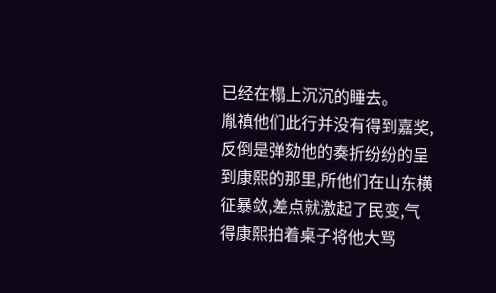已经在榻上沉沉的睡去。
胤禛他们此行并没有得到嘉奖,反倒是弹劾他的奏折纷纷的呈到康熙的那里,所他们在山东横征暴敛,差点就激起了民变,气得康熙拍着桌子将他大骂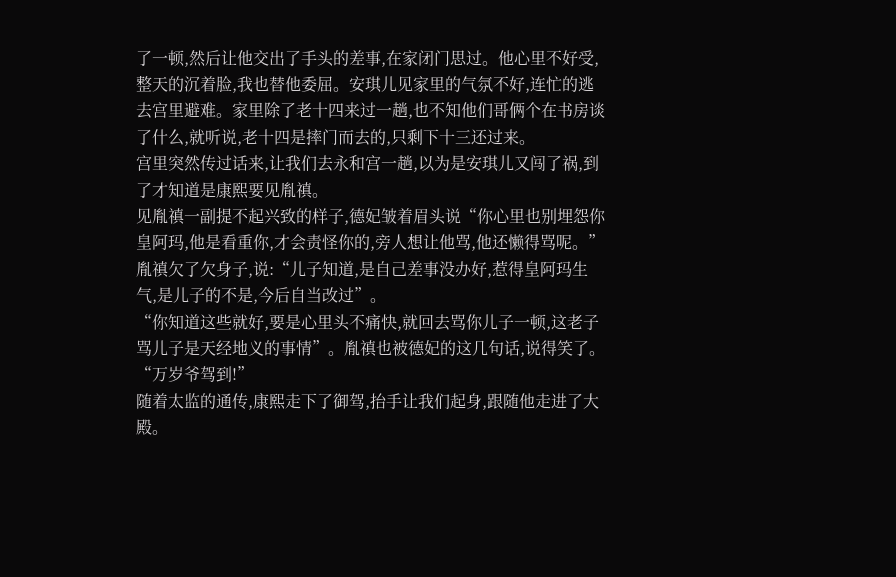了一顿,然后让他交出了手头的差事,在家闭门思过。他心里不好受,整天的沉着脸,我也替他委屈。安琪儿见家里的气氛不好,连忙的逃去宫里避难。家里除了老十四来过一趟,也不知他们哥俩个在书房谈了什么,就听说,老十四是摔门而去的,只剩下十三还过来。
宫里突然传过话来,让我们去永和宫一趟,以为是安琪儿又闯了祸,到了才知道是康熙要见胤禛。
见胤禛一副提不起兴致的样子,德妃皱着眉头说“你心里也别埋怨你皇阿玛,他是看重你,才会责怪你的,旁人想让他骂,他还懒得骂呢。”
胤禛欠了欠身子,说:“儿子知道,是自己差事没办好,惹得皇阿玛生气,是儿子的不是,今后自当改过”。
“你知道这些就好,要是心里头不痛快,就回去骂你儿子一顿,这老子骂儿子是天经地义的事情”。胤禛也被德妃的这几句话,说得笑了。
“万岁爷驾到!”
随着太监的通传,康熙走下了御驾,抬手让我们起身,跟随他走进了大殿。